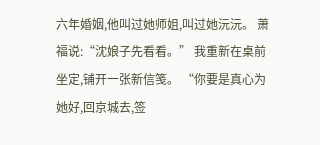六年婚姻,他叫过她师姐,叫过她沅沅。 萧福说:“沈娘子先看看。” 我重新在桌前坐定,铺开一张新信笺。 “你要是真心为她好,回京城去,签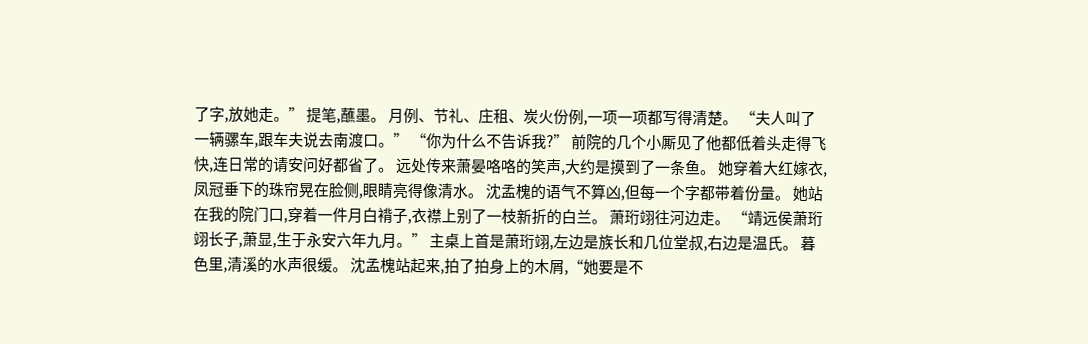了字,放她走。” 提笔,蘸墨。 月例、节礼、庄租、炭火份例,一项一项都写得清楚。 “夫人叫了一辆骡车,跟车夫说去南渡口。” “你为什么不告诉我?” 前院的几个小厮见了他都低着头走得飞快,连日常的请安问好都省了。 远处传来萧晏咯咯的笑声,大约是摸到了一条鱼。 她穿着大红嫁衣,凤冠垂下的珠帘晃在脸侧,眼睛亮得像清水。 沈孟槐的语气不算凶,但每一个字都带着份量。 她站在我的院门口,穿着一件月白褙子,衣襟上别了一枝新折的白兰。 萧珩翊往河边走。 “靖远侯萧珩翊长子,萧显,生于永安六年九月。” 主桌上首是萧珩翊,左边是族长和几位堂叔,右边是温氏。 暮色里,清溪的水声很缓。 沈孟槐站起来,拍了拍身上的木屑,“她要是不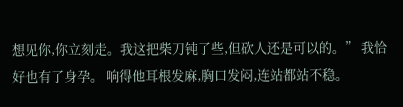想见你,你立刻走。我这把柴刀钝了些,但砍人还是可以的。” 我恰好也有了身孕。 响得他耳根发麻,胸口发闷,连站都站不稳。